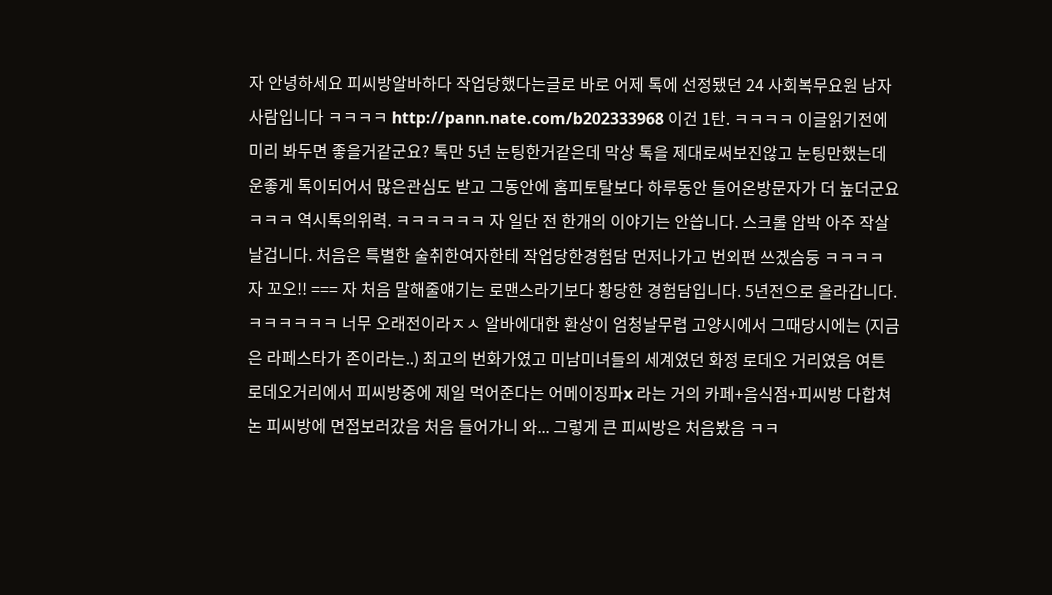자 안녕하세요 피씨방알바하다 작업당했다는글로 바로 어제 톡에 선정됐던 24 사회복무요원 남자사람입니다 ㅋㅋㅋㅋ http://pann.nate.com/b202333968 이건 1탄. ㅋㅋㅋㅋ 이글읽기전에 미리 봐두면 좋을거같군요? 톡만 5년 눈팅한거같은데 막상 톡을 제대로써보진않고 눈팅만했는데 운좋게 톡이되어서 많은관심도 받고 그동안에 홈피토탈보다 하루동안 들어온방문자가 더 높더군요 ㅋㅋㅋ 역시톡의위력. ㅋㅋㅋㅋㅋㅋ 자 일단 전 한개의 이야기는 안씁니다. 스크롤 압박 아주 작살날겁니다. 처음은 특별한 술취한여자한테 작업당한경험담 먼저나가고 번외편 쓰겠슴둥 ㅋㅋㅋㅋ 자 꼬오!! === 자 처음 말해줄얘기는 로맨스라기보다 황당한 경험담입니다. 5년전으로 올라갑니다. ㅋㅋㅋㅋㅋㅋ 너무 오래전이라ㅈㅅ 알바에대한 환상이 엄청날무렵 고양시에서 그때당시에는 (지금은 라페스타가 존이라는..) 최고의 번화가였고 미남미녀들의 세계였던 화정 로데오 거리였음 여튼 로데오거리에서 피씨방중에 제일 먹어준다는 어메이징파x 라는 거의 카페+음식점+피씨방 다합쳐논 피씨방에 면접보러갔음 처음 들어가니 와... 그렇게 큰 피씨방은 처음봤음 ㅋㅋ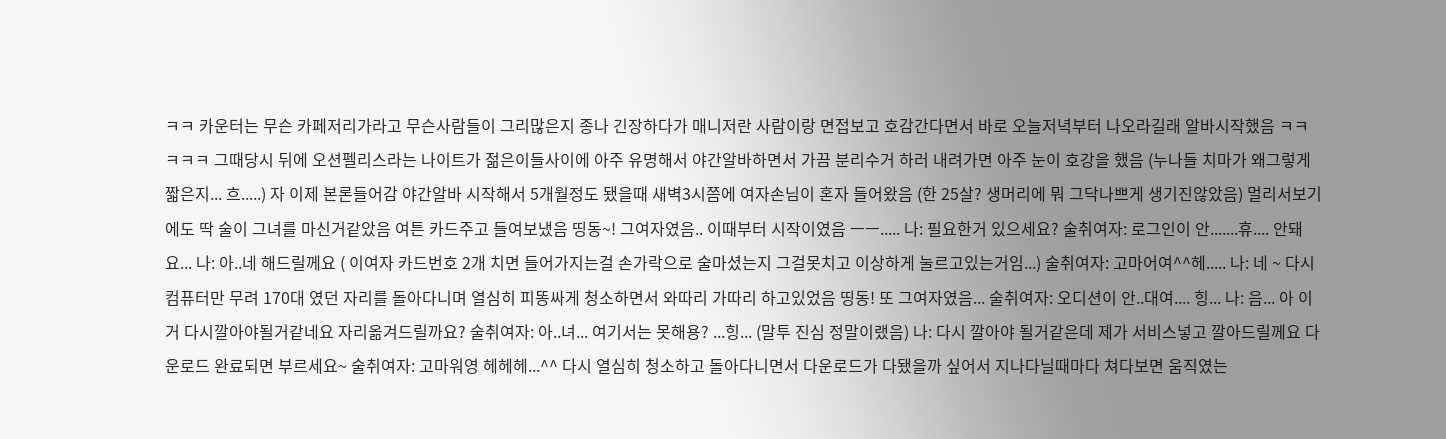ㅋㅋ 카운터는 무슨 카페저리가라고 무슨사람들이 그리많은지 종나 긴장하다가 매니저란 사람이랑 면접보고 호감간다면서 바로 오늘저녁부터 나오라길래 알바시작했음 ㅋㅋㅋㅋㅋ 그때당시 뒤에 오션펠리스라는 나이트가 젊은이들사이에 아주 유명해서 야간알바하면서 가끔 분리수거 하러 내려가면 아주 눈이 호강을 했음 (누나들 치마가 왜그렇게 짧은지... 흐.....) 자 이제 본론들어감 야간알바 시작해서 5개월정도 됐을때 새벽3시쯤에 여자손님이 혼자 들어왔음 (한 25살? 생머리에 뭐 그닥나쁘게 생기진않았음) 멀리서보기에도 딱 술이 그녀를 마신거같았음 여튼 카드주고 들여보냈음 띵동~! 그여자였음.. 이때부터 시작이였음 ㅡㅡ..... 나: 필요한거 있으세요? 술취여자: 로그인이 안.......휴.... 안돼요... 나: 아..네 해드릴께요 ( 이여자 카드번호 2개 치면 들어가지는걸 손가락으로 술마셨는지 그걸못치고 이상하게 눌르고있는거임...) 술취여자: 고마어여^^헤..... 나: 네 ~ 다시 컴퓨터만 무려 170대 였던 자리를 돌아다니며 열심히 피똥싸게 청소하면서 와따리 가따리 하고있었음 띵동! 또 그여자였음... 술취여자: 오디션이 안..대여.... 힝... 나: 음... 아 이거 다시깔아야될거같네요 자리옮겨드릴까요? 술취여자: 아..녀... 여기서는 못해용? ...힝... (말투 진심 정말이랬음) 나: 다시 깔아야 될거같은데 제가 서비스넣고 깔아드릴께요 다운로드 완료되면 부르세요~ 술취여자: 고마워영 헤헤헤...^^ 다시 열심히 청소하고 돌아다니면서 다운로드가 다됐을까 싶어서 지나다닐때마다 쳐다보면 움직였는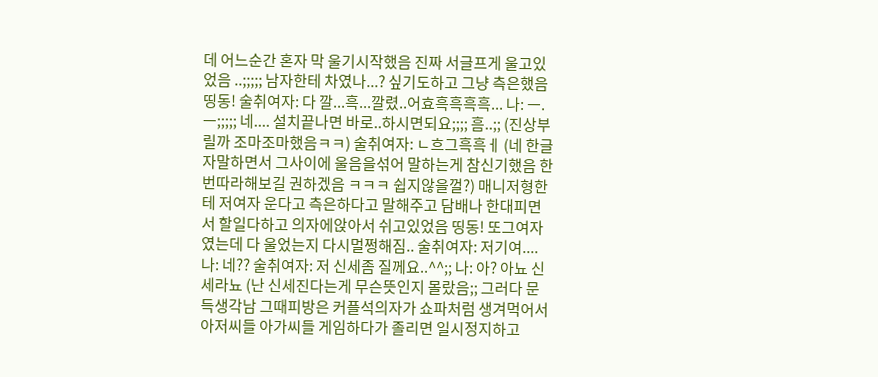데 어느순간 혼자 막 울기시작했음 진짜 서글프게 울고있었음 ..;;;;; 남자한테 차였나...? 싶기도하고 그냥 측은했음 띵동! 술취여자: 다 깔...흑...깔렸..어효흑흑흑흑... 나: ㅡ.ㅡ;;;;; 네.... 설치끝나면 바로..하시면되요;;;; 흠..;; (진상부릴까 조마조마했음ㅋㅋ) 술취여자: ㄴ흐그흑흑ㅔ (네 한글자말하면서 그사이에 울음을섞어 말하는게 참신기했음 한번따라해보길 권하겠음 ㅋㅋㅋ 쉽지않을껄?) 매니저형한테 저여자 운다고 측은하다고 말해주고 담배나 한대피면서 할일다하고 의자에앉아서 쉬고있었음 띵동! 또그여자였는데 다 울었는지 다시멀쩡해짐.. 술취여자: 저기여.... 나: 네?? 술취여자: 저 신세좀 질께요..^^;; 나: 아? 아뇨 신세라뇨 (난 신세진다는게 무슨뜻인지 몰랐음;; 그러다 문득생각남 그때피방은 커플석의자가 쇼파처럼 생겨먹어서 아저씨들 아가씨들 게임하다가 졸리면 일시정지하고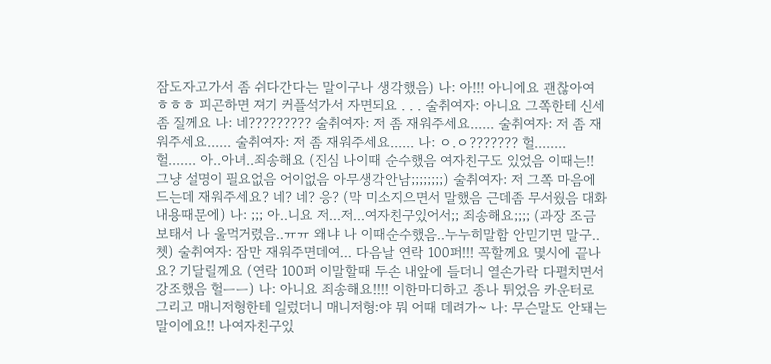잠도자고가서 좀 쉬다간다는 말이구나 생각했음) 나: 아!!! 아니에요 괜찮아여 ㅎㅎㅎ 피곤하면 져기 커플석가서 자면되요 . . . 술취여자: 아니요 그쪽한테 신세좀 질께요 나: 네????????? 술취여자: 저 좀 재워주세요...... 술취여자: 저 좀 재워주세요...... 술취여자: 저 좀 재워주세요...... 나: ㅇ.ㅇ??????? 헐........ 헐....... 아..아녀..죄송해요 (진심 나이때 순수했음 여자친구도 있었음 이때는!! 그냥 설명이 필요없음 어이없음 아무생각안남;;;;;;;;) 술취여자: 저 그쪽 마음에드는데 재워주세요? 네? 네? 응? (막 미소지으면서 말했음 근데좀 무서웠음 대화 내용때문에) 나: ;;; 아..니요 저...저...여자친구있어서;; 죄송해요;;;; (과장 조금 보태서 나 울먹거렸음..ㅠㅠ 왜냐 나 이때순수했음..누누히말함 안믿기면 말구..쳇) 술취여자: 잠만 재워주면데여... 다음날 연락 100퍼!!! 꼭할께요 몇시에 끝나요? 기달릴께요 (연락 100퍼 이말할때 두손 내앞에 들더니 열손가락 다펼치면서 강조했음 헐ㅡㅡ) 나: 아니요 죄송해요!!!! 이한마디하고 종나 튀었음 카운터로 그리고 매니저형한테 일렀더니 매니저형:야 뭐 어때 데려가~ 나: 무슨말도 안돼는 말이에요!! 나여자친구있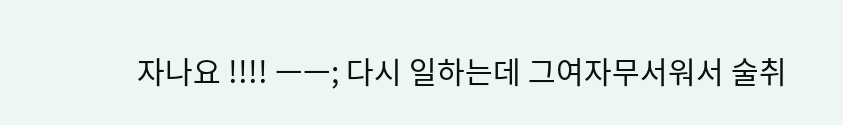자나요 !!!! ㅡㅡ; 다시 일하는데 그여자무서워서 술취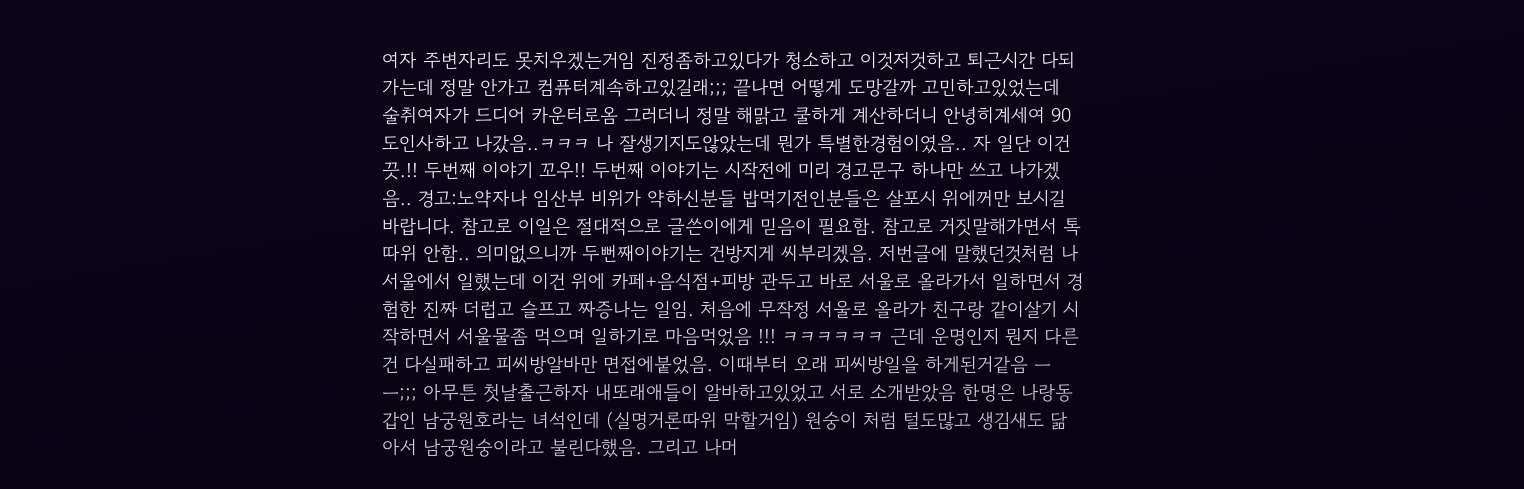여자 주변자리도 못치우겠는거임 진정좀하고있다가 청소하고 이것저것하고 퇴근시간 다되가는데 정말 안가고 컴퓨터계속하고있길래;;; 끝나면 어떻게 도망갈까 고민하고있었는데 술취여자가 드디어 카운터로옴 그러더니 정말 해맑고 쿨하게 계산하더니 안녕히계세여 90도인사하고 나갔음..ㅋㅋㅋ 나 잘생기지도않았는데 뭔가 특별한경험이였음.. 자 일단 이건 끗.!! 두번째 이야기 꼬우!! 두번째 이야기는 시작전에 미리 경고문구 하나만 쓰고 나가겠음.. 경고:노약자나 임산부 비위가 약하신분들 밥먹기전인분들은 살포시 위에꺼만 보시길 바랍니다. 참고로 이일은 절대적으로 글쓴이에게 믿음이 필요함. 참고로 거짓말해가면서 톡따위 안함.. 의미없으니까 두뻔째이야기는 건방지게 씨부리겠음. 저번글에 말했던것처럼 나 서울에서 일했는데 이건 위에 카페+음식점+피방 관두고 바로 서울로 올라가서 일하면서 경험한 진짜 더럽고 슬프고 짜증나는 일임. 처음에 무작정 서울로 올라가 친구랑 같이살기 시작하면서 서울물좀 먹으며 일하기로 마음먹었음 !!! ㅋㅋㅋㅋㅋㅋ 근데 운명인지 뭔지 다른건 다실패하고 피씨방알바만 면접에붙었음. 이때부터 오래 피씨방일을 하게된거같음 ㅡㅡ;;; 아무튼 첫날출근하자 내또래애들이 알바하고있었고 서로 소개받았음 한명은 나랑동갑인 남궁원호라는 녀석인데 (실명거론따위 막할거임) 원숭이 처럼 털도많고 생김새도 닮아서 남궁원숭이라고 불린다했음. 그리고 나머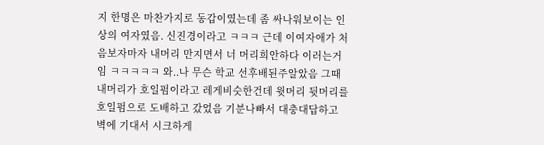지 한명은 마찬가지로 동갑이였는데 좀 싸나워보이는 인상의 여자였음. 신진경이라고 ㅋㅋㅋ 근데 이여자애가 처음보자마자 내머리 만지면서 너 머리희안하다 이러는거임 ㅋㅋㅋㅋㅋ 와..나 무슨 학교 선후배된주알았음 그때 내머리가 호일펌이라고 레게비슷한건데 윗머리 뒷머리를 호일펌으로 도배하고 갔었음 기분나빠서 대충대답하고 벽에 기대서 시크하게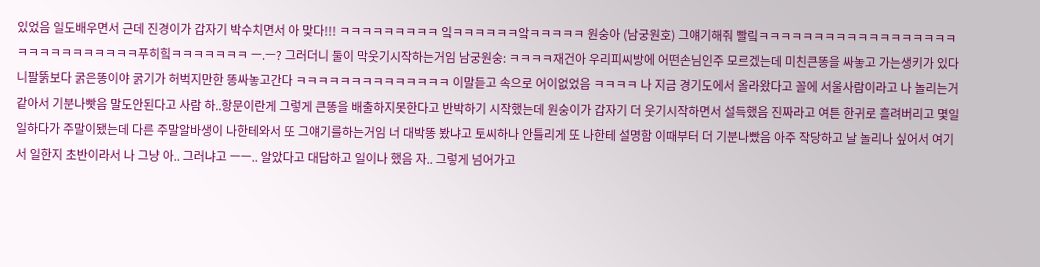있었음 일도배우면서 근데 진경이가 갑자기 박수치면서 아 맞다!!! ㅋㅋㅋㅋㅋㅋㅋㅋㅋ 잌ㅋㅋㅋㅋㅋㅋ앜ㅋㅋㅋㅋㅋ 원숭아 (남궁원호) 그얘기해줘 빨맄ㅋㅋㅋㅋㅋㅋㅋㅋㅋㅋㅋㅋㅋㅋㅋㅋㅋㅋㅋㅋㅋㅋㅋㅋㅋㅋㅋㅋㅋ푸히힠ㅋㅋㅋㅋㅋㅋㅋ ㅡ.ㅡ? 그러더니 둘이 막웃기시작하는거임 남궁원숭: ㅋㅋㅋㅋ재건아 우리피씨방에 어떤손님인주 모르겠는데 미친큰똥을 싸놓고 가는생키가 있다 니팔뚥보다 굵은똥이야 굵기가 허벅지만한 똥싸놓고간다 ㅋㅋㅋㅋㅋㅋㅋㅋㅋㅋㅋㅋㅋㅋ 이말듣고 속으로 어이없었음 ㅋㅋㅋㅋ 나 지금 경기도에서 올라왔다고 꼴에 서울사람이라고 나 놀리는거같아서 기분나빳음 말도안된다고 사람 하..항문이란게 그렇게 큰똥을 배출하지못한다고 반박하기 시작했는데 원숭이가 갑자기 더 웃기시작하면서 설득했음 진짜라고 여튼 한귀로 흘려버리고 몇일일하다가 주말이됐는데 다른 주말알바생이 나한테와서 또 그얘기를하는거임 너 대박똥 봤냐고 토씨하나 안틀리게 또 나한테 설명함 이때부터 더 기분나빴음 아주 작당하고 날 놀리나 싶어서 여기서 일한지 초반이라서 나 그냥 아.. 그러냐고 ㅡㅡ.. 알았다고 대답하고 일이나 했음 자.. 그렇게 넘어가고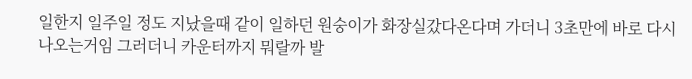일한지 일주일 정도 지났을때 같이 일하던 원숭이가 화장실갔다온다며 가더니 3초만에 바로 다시나오는거임 그러더니 카운터까지 뭐랄까 발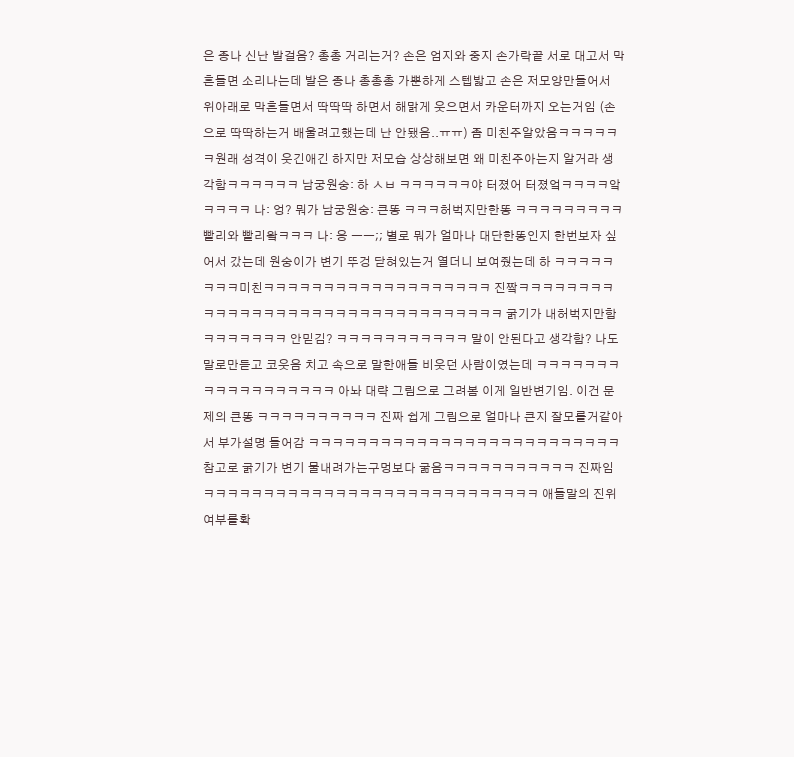은 종나 신난 발걸음? 총총 거리는거? 손은 엄지와 중지 손가락끝 서로 대고서 막흔들면 소리나는데 발은 종나 총총총 가뿐하게 스텝밟고 손은 저모양만들어서 위아래로 막흔들면서 딱딱딱 하면서 해맑게 웃으면서 카운터까지 오는거임 (손으로 딱딱하는거 배울려고했는데 난 안됐음..ㅠㅠ) 좀 미친주알았음ㅋㅋㅋㅋㅋㅋ원래 성격이 웃긴애긴 하지만 저모습 상상해보면 왜 미친주아는지 알거라 생각함ㅋㅋㅋㅋㅋㅋ 남궁원숭: 하 ㅅㅂ ㅋㅋㅋㅋㅋㅋ야 터졌어 터졌엌ㅋㅋㅋㅋ앜ㅋㅋㅋㅋ 나: 엉? 뭐가 남궁원숭: 큰똥 ㅋㅋㅋ허벅지만한똥 ㅋㅋㅋㅋㅋㅋㅋㅋㅋ 빨리와 빨리왘ㅋㅋㅋ 나: 응 ㅡㅡ;; 별로 뭐가 얼마나 대단한똥인지 한번보자 싶어서 갔는데 원숭이가 변기 뚜겅 닫혀있는거 열더니 보여줬는데 하 ㅋㅋㅋㅋㅋㅋㅋㅋ미친ㅋㅋㅋㅋㅋㅋㅋㅋㅋㅋㅋㅋㅋㅋㅋㅋㅋㅋㅋ 진짴ㅋㅋㅋㅋㅋㅋㅋㅋㅋㅋㅋㅋㅋㅋㅋㅋㅋㅋㅋㅋㅋㅋㅋㅋㅋㅋㅋㅋㅋㅋㅋㅋㅋ 굵기가 내허벅지만함 ㅋㅋㅋㅋㅋㅋㅋ 안믿김? ㅋㅋㅋㅋㅋㅋㅋㅋㅋㅋㅋ 말이 안된다고 생각함? 나도 말로만듣고 코웃음 치고 속으로 말한애들 비웃던 사람이였는데 ㅋㅋㅋㅋㅋㅋㅋㅋㅋㅋㅋㅋㅋㅋㅋㅋㅋㅋ 아놔 대략 그림으로 그려봄 이게 일반변기임. 이건 문제의 큰똥 ㅋㅋㅋㅋㅋㅋㅋㅋㅋㅋ 진짜 쉽게 그림으로 얼마나 큰지 잘모를거같아서 부가설명 들어감 ㅋㅋㅋㅋㅋㅋㅋㅋㅋㅋㅋㅋㅋㅋㅋㅋㅋㅋㅋㅋㅋㅋㅋㅋㅋㅋ 참고로 굵기가 변기 물내려가는구멍보다 굶음ㅋㅋㅋㅋㅋㅋㅋㅋㅋㅋㅋ 진짜임 ㅋㅋㅋㅋㅋㅋㅋㅋㅋㅋㅋㅋㅋㅋㅋㅋㅋㅋㅋㅋㅋㅋㅋㅋㅋㅋㅋㅋ 애들말의 진위여부를확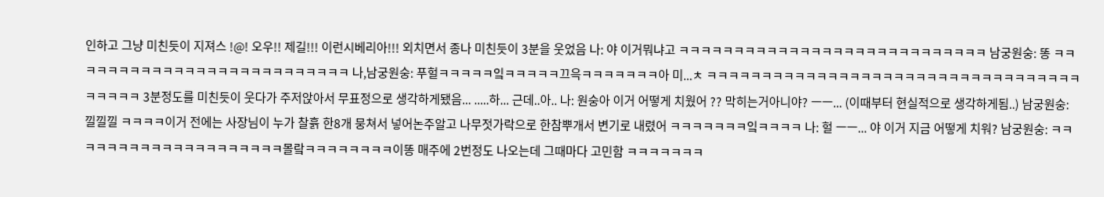인하고 그냥 미친듯이 지져스 !@! 오우!! 제길!!! 이런시베리아!!! 외치면서 종나 미친듯이 3분을 웃었음 나: 야 이거뭐냐고 ㅋㅋㅋㅋㅋㅋㅋㅋㅋㅋㅋㅋㅋㅋㅋㅋㅋㅋㅋㅋㅋㅋㅋㅋㅋㅋㅋㅋ 남궁원숭: 똥 ㅋㅋㅋㅋㅋㅋㅋㅋㅋㅋㅋㅋㅋㅋㅋㅋㅋㅋㅋㅋㅋㅋㅋㅋㅋㅋ 나,남궁원숭: 푸헐ㅋㅋㅋㅋㅋ잌ㅋㅋㅋㅋㅋ끄윽ㅋㅋㅋㅋㅋㅋㅋ아 미...ㅊ ㅋㅋㅋㅋㅋㅋㅋㅋㅋㅋㅋㅋㅋㅋㅋㅋㅋㅋㅋㅋㅋㅋㅋㅋㅋㅋㅋㅋㅋㅋㅋㅋㅋㅋㅋㅋㅋㅋㅋ 3분정도를 미친듯이 웃다가 주저앉아서 무표정으로 생각하게됐음... .....하... 근데..아.. 나: 원숭아 이거 어떻게 치웠어 ?? 막히는거아니야? ㅡㅡ... (이때부터 현실적으로 생각하게됨..) 남궁원숭: 낄낄낄 ㅋㅋㅋㅋ이거 전에는 사장님이 누가 찰흙 한8개 뭉쳐서 넣어논주알고 나무젓가락으로 한참뿌개서 변기로 내렸어 ㅋㅋㅋㅋㅋㅋㅋ잌ㅋㅋㅋㅋ 나: 헐 ㅡㅡ... 야 이거 지금 어떻게 치워? 남궁원숭: ㅋㅋㅋㅋㅋㅋㅋㅋㅋㅋㅋㅋㅋㅋㅋㅋㅋㅋㅋㅋ몰랔ㅋㅋㅋㅋㅋㅋㅋㅋ이똥 매주에 2번정도 나오는데 그때마다 고민함 ㅋㅋㅋㅋㅋㅋㅋ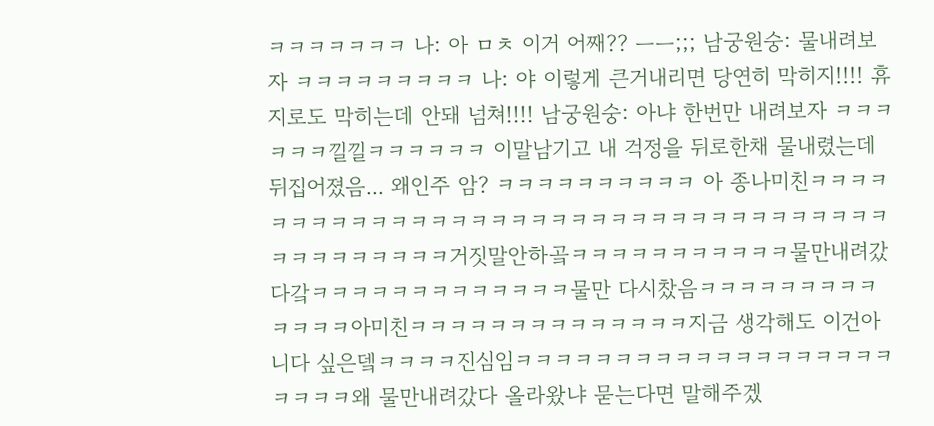ㅋㅋㅋㅋㅋㅋㅋ 나: 아 ㅁㅊ 이거 어째?? ㅡㅡ;;; 남궁원숭: 물내려보자 ㅋㅋㅋㅋㅋㅋㅋㅋㅋ 나: 야 이렇게 큰거내리면 당연히 막히지!!!! 휴지로도 막히는데 안돼 넘쳐!!!! 남궁원숭: 아냐 한번만 내려보자 ㅋㅋㅋㅋㅋㅋ낄낄ㅋㅋㅋㅋㅋㅋ 이말남기고 내 걱정을 뒤로한채 물내렸는데 뒤집어졌음... 왜인주 암? ㅋㅋㅋㅋㅋㅋㅋㅋㅋㅋ 아 종나미친ㅋㅋㅋㅋㅋㅋㅋㅋㅋㅋㅋㅋㅋㅋㅋㅋㅋㅋㅋㅋㅋㅋㅋㅋㅋㅋㅋㅋㅋㅋㅋㅋㅋㅋㅋㅋㅋㅋㅋㅋㅋㅋㅋㅋ거짓말안하곸ㅋㅋㅋㅋㅋㅋㅋㅋㅋㅋㅋ물만내려갔다갘ㅋㅋㅋㅋㅋㅋㅋㅋㅋㅋㅋㅋㅋ물만 다시찼음ㅋㅋㅋㅋㅋㅋㅋㅋㅋㅋㅋㅋㅋ아미친ㅋㅋㅋㅋㅋㅋㅋㅋㅋㅋㅋㅋㅋㅋ지금 생각해도 이건아니다 싶은뎈ㅋㅋㅋㅋ진심임ㅋㅋㅋㅋㅋㅋㅋㅋㅋㅋㅋㅋㅋㅋㅋㅋㅋㅋㅋㅋㅋㅋㅋ왜 물만내려갔다 올라왔냐 묻는다면 말해주겠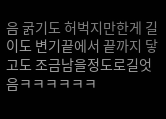음 굵기도 허벅지만한게 길이도 변기끝에서 끝까지 닿고도 조금남을정도로길엇음ㅋㅋㅋㅋㅋㅋ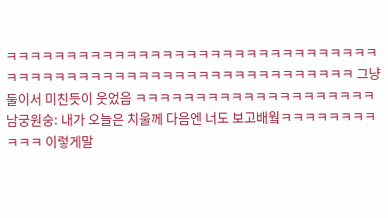ㅋㅋㅋㅋㅋㅋㅋㅋㅋㅋㅋㅋㅋㅋㅋㅋㅋㅋㅋㅋㅋㅋㅋㅋㅋㅋㅋㅋㅋㅋㅋㅋㅋㅋㅋㅋㅋㅋㅋㅋㅋㅋㅋㅋㅋㅋㅋㅋㅋㅋㅋㅋㅋㅋㅋㅋㅋㅋㅋㅋ 그냥 둘이서 미친듯이 웃었음 ㅋㅋㅋㅋㅋㅋㅋㅋㅋㅋㅋㅋㅋㅋㅋㅋㅋㅋㅋㅋ 남궁원숭: 내가 오늘은 치울께 다음엔 너도 보고배웤ㅋㅋㅋㅋㅋㅋㅋㅋㅋㅋㅋ 이렇게말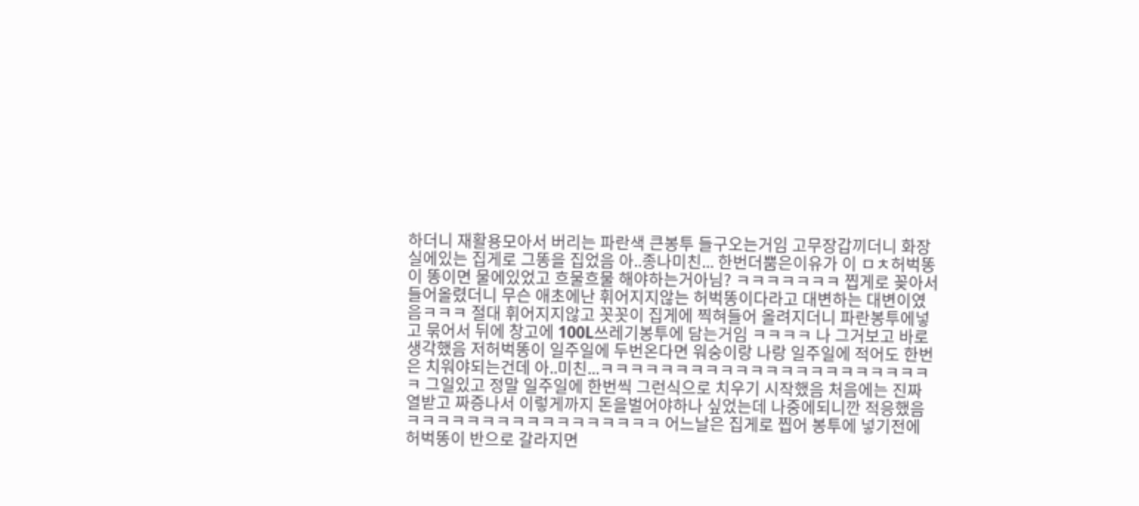하더니 재활용모아서 버리는 파란색 큰봉투 들구오는거임 고무장갑끼더니 화장실에있는 집게로 그똥을 집었음 아..종나미친... 한번더뿜은이유가 이 ㅁㅊ허벅똥이 똥이면 물에있었고 흐물흐물 해야하는거아님? ㅋㅋㅋㅋㅋㅋㅋ 찝게로 꽂아서 들어올렸더니 무슨 애초에난 휘어지지않는 허벅똥이다라고 대변하는 대변이였음ㅋㅋㅋ 절대 휘어지지않고 꼿꼿이 집게에 찍혀들어 올려지더니 파란봉투에넣고 묶어서 뒤에 창고에 100L쓰레기봉투에 담는거임 ㅋㅋㅋㅋ 나 그거보고 바로생각했음 저허벅똥이 일주일에 두번온다면 워숭이랑 나랑 일주일에 적어도 한번은 치워야되는건데 아..미친...ㅋㅋㅋㅋㅋㅋㅋㅋㅋㅋㅋㅋㅋㅋㅋㅋㅋㅋㅋㅋㅋㅋㅋ 그일있고 정말 일주일에 한번씩 그런식으로 치우기 시작했음 처음에는 진짜 열받고 짜증나서 이렇게까지 돈을벌어야하나 싶었는데 나중에되니깐 적응했음 ㅋㅋㅋㅋㅋㅋㅋㅋㅋㅋㅋㅋㅋㅋㅋㅋㅋ 어느날은 집게로 찝어 봉투에 넣기전에 허벅똥이 반으로 갈라지면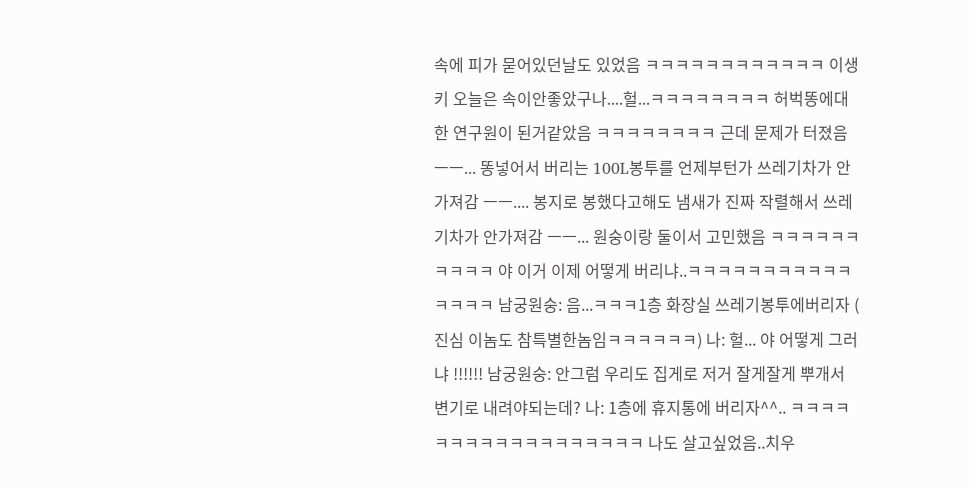속에 피가 묻어있던날도 있었음 ㅋㅋㅋㅋㅋㅋㅋㅋㅋㅋㅋㅋ 이생키 오늘은 속이안좋았구나....헐...ㅋㅋㅋㅋㅋㅋㅋㅋ 허벅똥에대한 연구원이 된거같았음 ㅋㅋㅋㅋㅋㅋㅋㅋ 근데 문제가 터졌음 ㅡㅡ... 똥넣어서 버리는 100L봉투를 언제부턴가 쓰레기차가 안가져감 ㅡㅡ.... 봉지로 봉했다고해도 냄새가 진짜 작렬해서 쓰레기차가 안가져감 ㅡㅡ... 원숭이랑 둘이서 고민했음 ㅋㅋㅋㅋㅋㅋㅋㅋㅋㅋ 야 이거 이제 어떻게 버리냐..ㅋㅋㅋㅋㅋㅋㅋㅋㅋㅋㅋㅋㅋㅋㅋ 남궁원숭: 음...ㅋㅋㅋ1층 화장실 쓰레기봉투에버리자 ( 진심 이놈도 참특별한놈임ㅋㅋㅋㅋㅋㅋ) 나: 헐... 야 어떻게 그러냐 !!!!!! 남궁원숭: 안그럼 우리도 집게로 저거 잘게잘게 뿌개서 변기로 내려야되는데? 나: 1층에 휴지통에 버리자^^.. ㅋㅋㅋㅋㅋㅋㅋㅋㅋㅋㅋㅋㅋㅋㅋㅋㅋㅋ 나도 살고싶었음..치우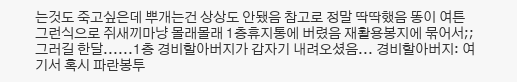는것도 죽고싶은데 뿌개는건 상상도 안됐음 참고로 정말 딱딱했음 똥이 여튼 그런식으로 쥐새끼마냥 몰래몰래 1층휴지통에 버렸음 재활용봉지에 묶어서;; 그러길 한달......1층 경비할아버지가 갑자기 내려오셨음... 경비할아버지: 여기서 혹시 파란봉투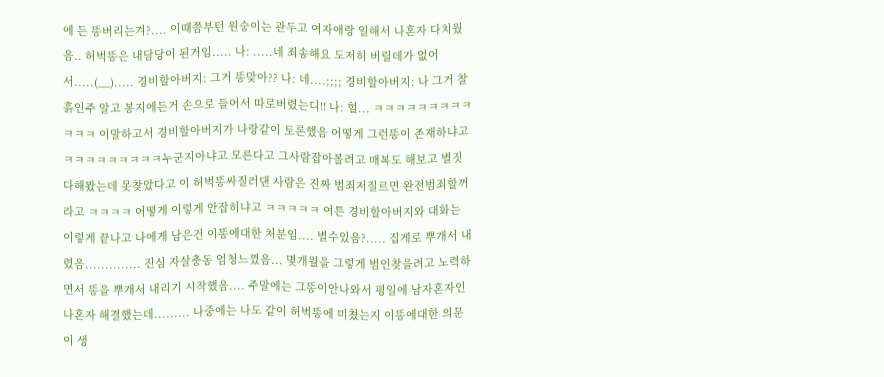에 든 똥버리는겨?.... 이때쯤부턴 원숭이는 관두고 여자애랑 일해서 나혼자 다치웠음.. 허벅똥은 내담당이 된거임..... 나: .....네 죄송해요 도저히 버릴데가 없어서.....(__)..... 경비할아버지: 그거 똥맞아?? 나: 네....;;;; 경비할아버지: 나 그거 찰흙인주 알고 봉지에든거 손으로 들어서 따로버렸는디!! 나: 헐... ㅋㅋㅋㅋㅋㅋㅋㅋㅋㅋㅋㅋ 이말하고서 경비할아버지가 나랑같이 토론했음 어떻게 그런똥이 존재하냐고 ㅋㅋㅋㅋㅋㅋㅋㅋㅋ누군지아냐고 모른다고 그사람잡아볼려고 매복도 해보고 별짓 다해봤는데 못찾았다고 이 허벅똥싸질러댄 사람은 진짜 범죄저질르면 완전범죄할꺼라고 ㅋㅋㅋㅋ 어떻게 이렇게 안잡히냐고 ㅋㅋㅋㅋㅋ 여튼 경비할아버지와 대화는 이렇게 끝나고 나에게 남은건 이똥에대한 처분임.... 별수있음?..... 집게로 뿌개서 내렸음.............. 진심 자살충동 엄청느꼈음... 몇개월을 그렇게 범인찾을려고 노력하면서 똥을 뿌개서 내리기 시작했음.... 주말에는 그똥이안나와서 평일에 남자혼자인 나혼자 해결했는데......... 나중에는 나도 같이 허벅똥에 미쳤는지 이똥에대한 의문이 생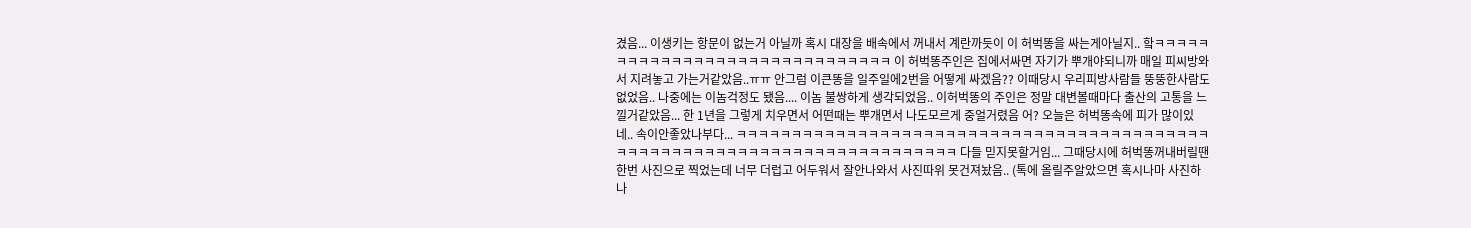겼음... 이생키는 항문이 없는거 아닐까 혹시 대장을 배속에서 꺼내서 계란까듯이 이 허벅똥을 싸는게아닐지.. 핰ㅋㅋㅋㅋㅋㅋㅋㅋㅋㅋㅋㅋㅋㅋㅋㅋㅋㅋㅋㅋㅋㅋㅋㅋㅋㅋㅋㅋㅋㅋ 이 허벅똥주인은 집에서싸면 자기가 뿌개야되니까 매일 피씨방와서 지려놓고 가는거같았음..ㅠㅠ 안그럼 이큰똥을 일주일에2번을 어떻게 싸겠음?? 이때당시 우리피방사람들 뚱뚱한사람도 없었음.. 나중에는 이놈걱정도 됐음.... 이놈 불쌍하게 생각되었음.. 이허벅똥의 주인은 정말 대변볼때마다 출산의 고통을 느낄거같았음... 한 1년을 그렇게 치우면서 어떤때는 뿌개면서 나도모르게 중얼거렸음 어? 오늘은 허벅똥속에 피가 많이있네.. 속이안좋았나부다... ㅋㅋㅋㅋㅋㅋㅋㅋㅋㅋㅋㅋㅋㅋㅋㅋㅋㅋㅋㅋㅋㅋㅋㅋㅋㅋㅋㅋㅋㅋㅋㅋㅋㅋㅋㅋㅋㅋㅋㅋㅋㅋㅋㅋㅋㅋㅋㅋㅋㅋㅋㅋㅋㅋㅋㅋㅋㅋㅋㅋㅋㅋㅋㅋㅋㅋㅋㅋㅋㅋㅋㅋㅋㅋ 다들 믿지못할거임... 그때당시에 허벅똥꺼내버릴땐 한번 사진으로 찍었는데 너무 더럽고 어두워서 잘안나와서 사진따위 못건져놨음.. (톡에 올릴주알았으면 혹시나마 사진하나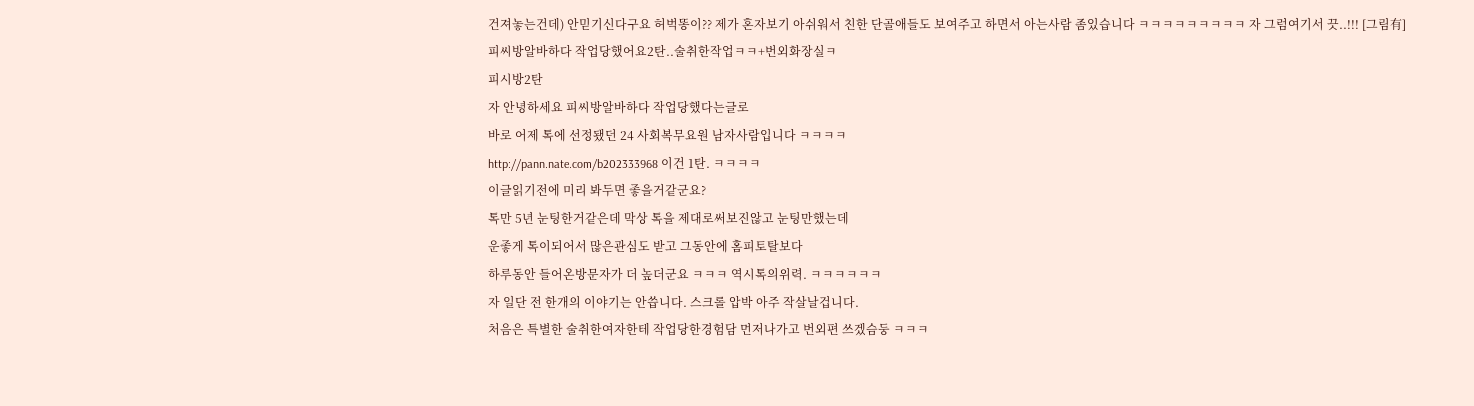건져놓는건데) 안믿기신다구요 허벅똥이?? 제가 혼자보기 아쉬워서 친한 단골애들도 보여주고 하면서 아는사람 좀있습니다 ㅋㅋㅋㅋㅋㅋㅋㅋㅋ 자 그럼여기서 끗..!!! [그림有]피씨방알바하다 작업당했어요2탄..술취한작업ㅋㅋ+번외화장실ㅋ
피시방2탄
자 안녕하세요 피씨방알바하다 작업당했다는글로
바로 어제 톡에 선정됐던 24 사회복무요원 남자사람입니다 ㅋㅋㅋㅋ
http://pann.nate.com/b202333968 이건 1탄. ㅋㅋㅋㅋ
이글읽기전에 미리 봐두면 좋을거같군요?
톡만 5년 눈팅한거같은데 막상 톡을 제대로써보진않고 눈팅만했는데
운좋게 톡이되어서 많은관심도 받고 그동안에 홈피토탈보다
하루동안 들어온방문자가 더 높더군요 ㅋㅋㅋ 역시톡의위력. ㅋㅋㅋㅋㅋㅋ
자 일단 전 한개의 이야기는 안씁니다. 스크롤 압박 아주 작살날겁니다.
처음은 특별한 술취한여자한테 작업당한경험담 먼저나가고 번외편 쓰겠슴둥 ㅋㅋㅋ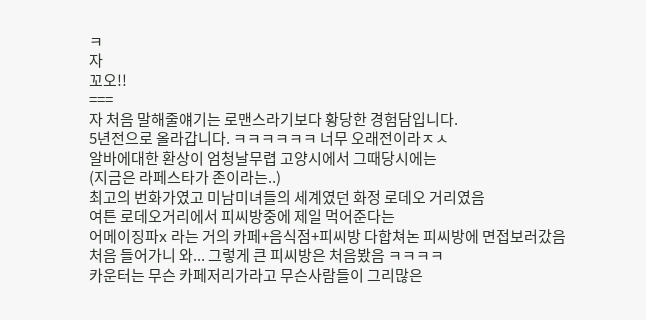ㅋ
자
꼬오!!
===
자 처음 말해줄얘기는 로맨스라기보다 황당한 경험담입니다.
5년전으로 올라갑니다. ㅋㅋㅋㅋㅋㅋ 너무 오래전이라ㅈㅅ
알바에대한 환상이 엄청날무렵 고양시에서 그때당시에는
(지금은 라페스타가 존이라는..)
최고의 번화가였고 미남미녀들의 세계였던 화정 로데오 거리였음
여튼 로데오거리에서 피씨방중에 제일 먹어준다는
어메이징파x 라는 거의 카페+음식점+피씨방 다합쳐논 피씨방에 면접보러갔음
처음 들어가니 와... 그렇게 큰 피씨방은 처음봤음 ㅋㅋㅋㅋ
카운터는 무슨 카페저리가라고 무슨사람들이 그리많은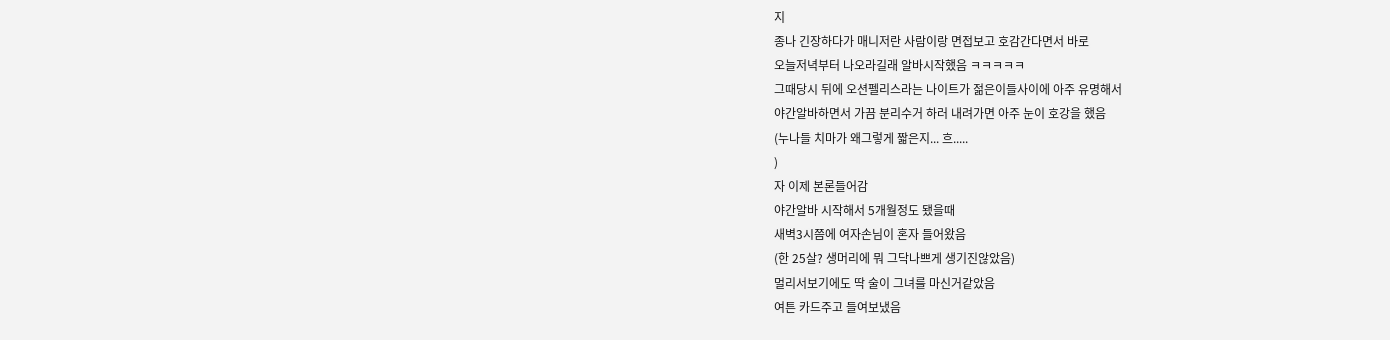지
종나 긴장하다가 매니저란 사람이랑 면접보고 호감간다면서 바로
오늘저녁부터 나오라길래 알바시작했음 ㅋㅋㅋㅋㅋ
그때당시 뒤에 오션펠리스라는 나이트가 젊은이들사이에 아주 유명해서
야간알바하면서 가끔 분리수거 하러 내려가면 아주 눈이 호강을 했음
(누나들 치마가 왜그렇게 짧은지... 흐.....
)
자 이제 본론들어감
야간알바 시작해서 5개월정도 됐을때
새벽3시쯤에 여자손님이 혼자 들어왔음
(한 25살? 생머리에 뭐 그닥나쁘게 생기진않았음)
멀리서보기에도 딱 술이 그녀를 마신거같았음
여튼 카드주고 들여보냈음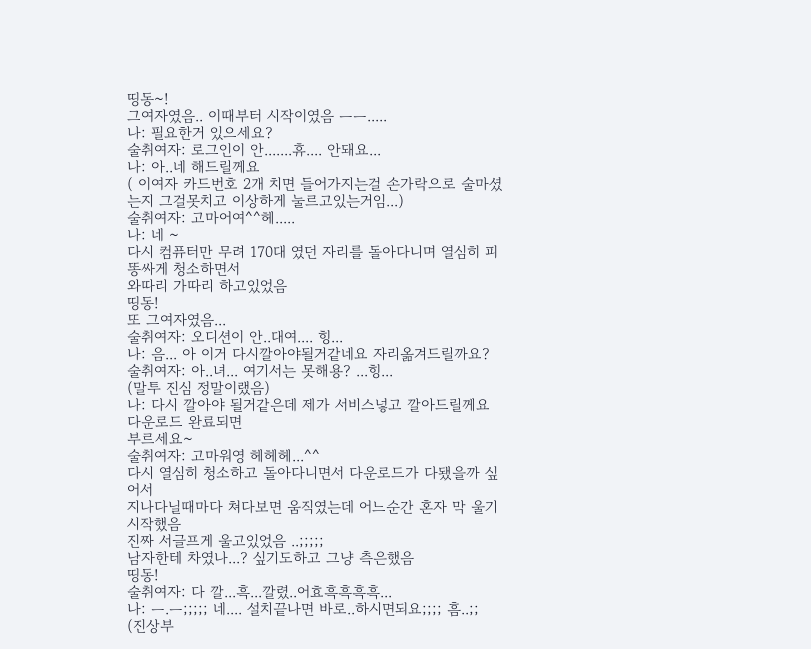띵동~!
그여자였음.. 이때부터 시작이였음 ㅡㅡ.....
나: 필요한거 있으세요?
술취여자: 로그인이 안.......휴.... 안돼요...
나: 아..네 해드릴께요
( 이여자 카드번호 2개 치면 들어가지는걸 손가락으로 술마셨는지 그걸못치고 이상하게 눌르고있는거임...)
술취여자: 고마어여^^헤.....
나: 네 ~
다시 컴퓨터만 무려 170대 였던 자리를 돌아다니며 열심히 피똥싸게 청소하면서
와따리 가따리 하고있었음
띵동!
또 그여자였음...
술취여자: 오디션이 안..대여.... 힝...
나: 음... 아 이거 다시깔아야될거같네요 자리옮겨드릴까요?
술취여자: 아..녀... 여기서는 못해용? ...힝...
(말투 진심 정말이랬음)
나: 다시 깔아야 될거같은데 제가 서비스넣고 깔아드릴께요 다운로드 완료되면
부르세요~
술취여자: 고마워영 헤헤헤...^^
다시 열심히 청소하고 돌아다니면서 다운로드가 다됐을까 싶어서
지나다닐때마다 쳐다보면 움직였는데 어느순간 혼자 막 울기시작했음
진짜 서글프게 울고있었음 ..;;;;;
남자한테 차였나...? 싶기도하고 그냥 측은했음
띵동!
술취여자: 다 깔...흑...깔렸..어효흑흑흑흑...
나: ㅡ.ㅡ;;;;; 네.... 설치끝나면 바로..하시면되요;;;; 흠..;;
(진상부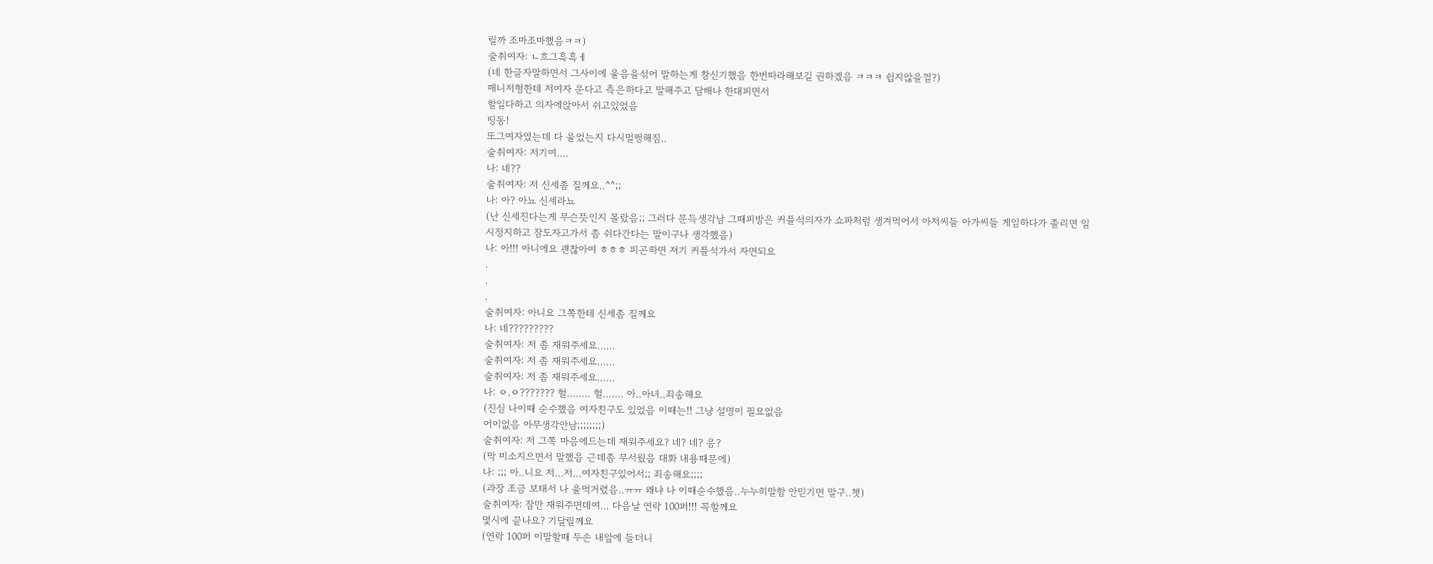릴까 조마조마했음ㅋㅋ)
술취여자: ㄴ흐그흑흑ㅔ
(네 한글자말하면서 그사이에 울음을섞어 말하는게 참신기했음 한번따라해보길 권하겠음 ㅋㅋㅋ 쉽지않을껄?)
매니저형한테 저여자 운다고 측은하다고 말해주고 담배나 한대피면서
할일다하고 의자에앉아서 쉬고있었음
띵동!
또그여자였는데 다 울었는지 다시멀쩡해짐..
술취여자: 저기여....
나: 네??
술취여자: 저 신세좀 질께요..^^;;
나: 아? 아뇨 신세라뇨
(난 신세진다는게 무슨뜻인지 몰랐음;; 그러다 문득생각남 그때피방은 커플석의자가 쇼파처럼 생겨먹어서 아저씨들 아가씨들 게임하다가 졸리면 일시정지하고 잠도자고가서 좀 쉬다간다는 말이구나 생각했음)
나: 아!!! 아니에요 괜찮아여 ㅎㅎㅎ 피곤하면 져기 커플석가서 자면되요
.
.
.
술취여자: 아니요 그쪽한테 신세좀 질께요
나: 네?????????
술취여자: 저 좀 재워주세요......
술취여자: 저 좀 재워주세요......
술취여자: 저 좀 재워주세요......
나: ㅇ.ㅇ??????? 헐........ 헐....... 아..아녀..죄송해요
(진심 나이때 순수했음 여자친구도 있었음 이때는!! 그냥 설명이 필요없음
어이없음 아무생각안남;;;;;;;;)
술취여자: 저 그쪽 마음에드는데 재워주세요? 네? 네? 응?
(막 미소지으면서 말했음 근데좀 무서웠음 대화 내용때문에)
나: ;;; 아..니요 저...저...여자친구있어서;; 죄송해요;;;;
(과장 조금 보태서 나 울먹거렸음..ㅠㅠ 왜냐 나 이때순수했음..누누히말함 안믿기면 말구..쳇)
술취여자: 잠만 재워주면데여... 다음날 연락 100퍼!!! 꼭할께요
몇시에 끝나요? 기달릴께요
(연락 100퍼 이말할때 두손 내앞에 들더니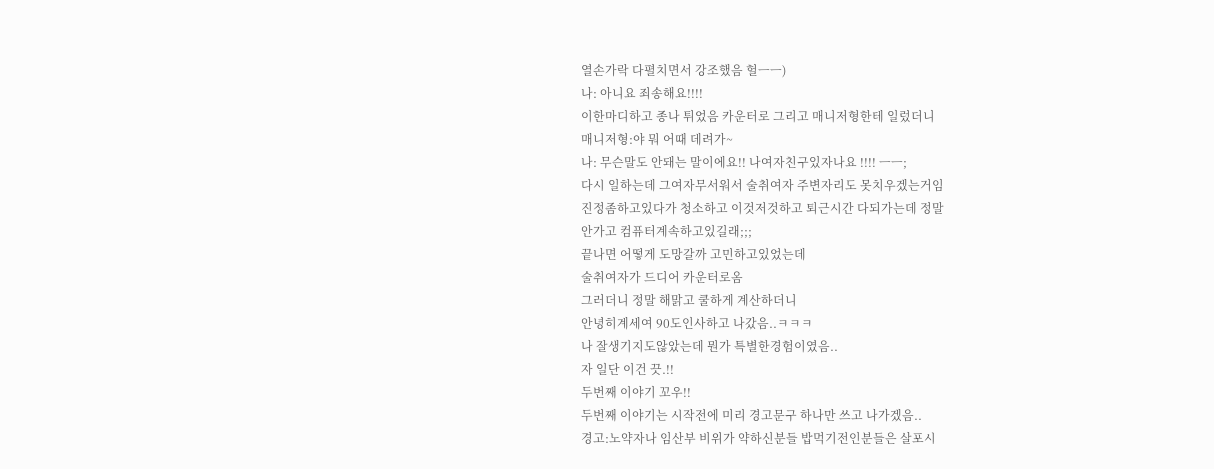열손가락 다펼치면서 강조했음 헐ㅡㅡ)
나: 아니요 죄송해요!!!!
이한마디하고 종나 튀었음 카운터로 그리고 매니저형한테 일렀더니
매니저형:야 뭐 어때 데려가~
나: 무슨말도 안돼는 말이에요!! 나여자친구있자나요 !!!! ㅡㅡ;
다시 일하는데 그여자무서워서 술취여자 주변자리도 못치우겠는거임
진정좀하고있다가 청소하고 이것저것하고 퇴근시간 다되가는데 정말
안가고 컴퓨터계속하고있길래;;;
끝나면 어떻게 도망갈까 고민하고있었는데
술취여자가 드디어 카운터로옴
그러더니 정말 해맑고 쿨하게 계산하더니
안녕히계세여 90도인사하고 나갔음..ㅋㅋㅋ
나 잘생기지도않았는데 뭔가 특별한경험이였음..
자 일단 이건 끗.!!
두번째 이야기 꼬우!!
두번째 이야기는 시작전에 미리 경고문구 하나만 쓰고 나가겠음..
경고:노약자나 임산부 비위가 약하신분들 밥먹기전인분들은 살포시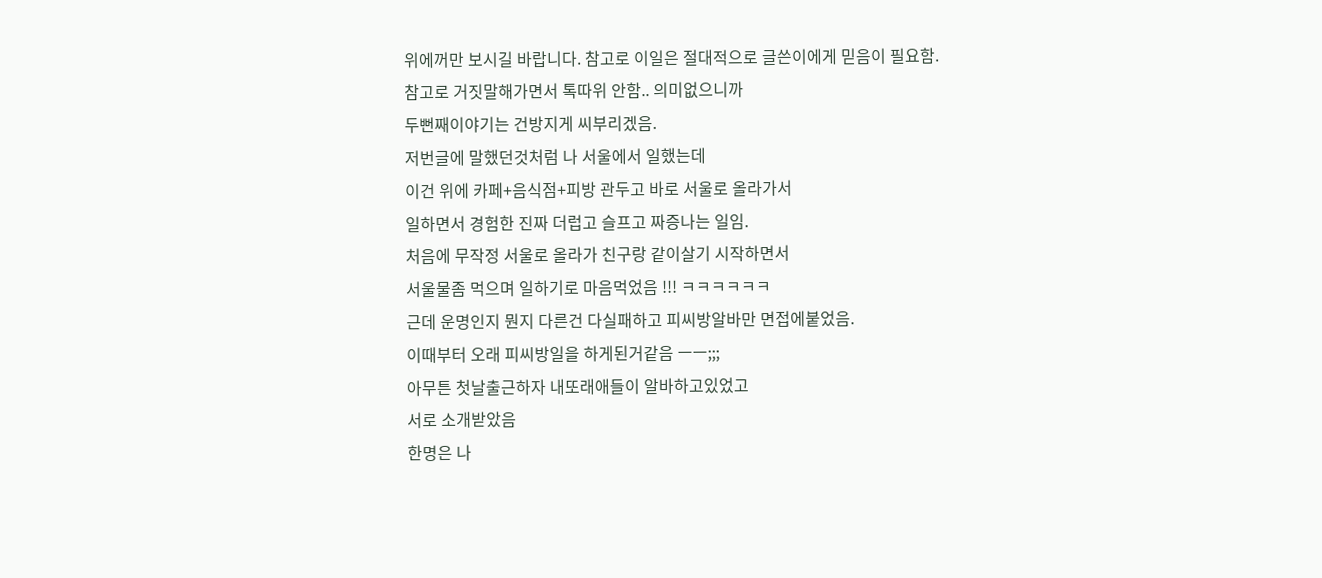위에꺼만 보시길 바랍니다. 참고로 이일은 절대적으로 글쓴이에게 믿음이 필요함.
참고로 거짓말해가면서 톡따위 안함.. 의미없으니까
두뻔째이야기는 건방지게 씨부리겠음.
저번글에 말했던것처럼 나 서울에서 일했는데
이건 위에 카페+음식점+피방 관두고 바로 서울로 올라가서
일하면서 경험한 진짜 더럽고 슬프고 짜증나는 일임.
처음에 무작정 서울로 올라가 친구랑 같이살기 시작하면서
서울물좀 먹으며 일하기로 마음먹었음 !!! ㅋㅋㅋㅋㅋㅋ
근데 운명인지 뭔지 다른건 다실패하고 피씨방알바만 면접에붙었음.
이때부터 오래 피씨방일을 하게된거같음 ㅡㅡ;;;
아무튼 첫날출근하자 내또래애들이 알바하고있었고
서로 소개받았음
한명은 나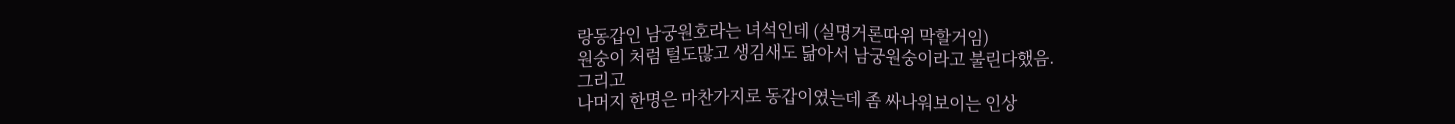랑동갑인 남궁원호라는 녀석인데 (실명거론따위 막할거임)
원숭이 처럼 털도많고 생김새도 닮아서 남궁원숭이라고 불린다했음.
그리고
나머지 한명은 마찬가지로 동갑이였는데 좀 싸나워보이는 인상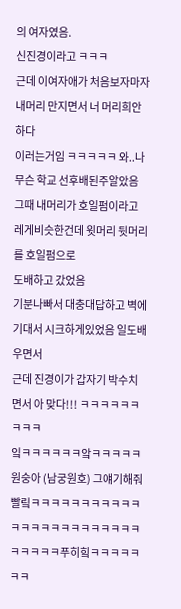의 여자였음.
신진경이라고 ㅋㅋㅋ
근데 이여자애가 처음보자마자 내머리 만지면서 너 머리희안하다
이러는거임 ㅋㅋㅋㅋㅋ 와..나 무슨 학교 선후배된주알았음
그때 내머리가 호일펌이라고 레게비슷한건데 윗머리 뒷머리를 호일펌으로
도배하고 갔었음
기분나빠서 대충대답하고 벽에 기대서 시크하게있었음 일도배우면서
근데 진경이가 갑자기 박수치면서 아 맞다!!! ㅋㅋㅋㅋㅋㅋㅋㅋㅋ
잌ㅋㅋㅋㅋㅋㅋ앜ㅋㅋㅋㅋㅋ 원숭아 (남궁원호) 그얘기해줘 빨맄ㅋㅋㅋㅋㅋㅋㅋㅋㅋㅋㅋㅋㅋㅋㅋㅋㅋㅋㅋㅋㅋㅋㅋㅋㅋㅋㅋㅋㅋ푸히힠ㅋㅋㅋㅋㅋㅋㅋ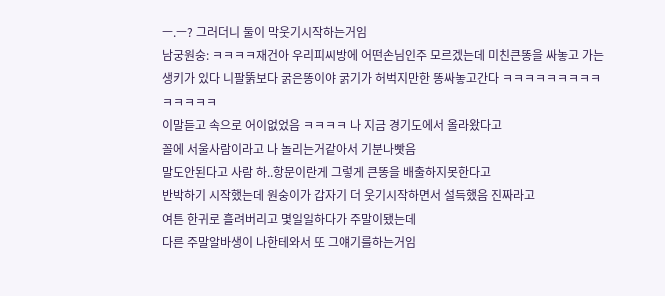ㅡ.ㅡ? 그러더니 둘이 막웃기시작하는거임
남궁원숭: ㅋㅋㅋㅋ재건아 우리피씨방에 어떤손님인주 모르겠는데 미친큰똥을 싸놓고 가는생키가 있다 니팔뚥보다 굵은똥이야 굵기가 허벅지만한 똥싸놓고간다 ㅋㅋㅋㅋㅋㅋㅋㅋㅋㅋㅋㅋㅋㅋ
이말듣고 속으로 어이없었음 ㅋㅋㅋㅋ 나 지금 경기도에서 올라왔다고
꼴에 서울사람이라고 나 놀리는거같아서 기분나빳음
말도안된다고 사람 하..항문이란게 그렇게 큰똥을 배출하지못한다고
반박하기 시작했는데 원숭이가 갑자기 더 웃기시작하면서 설득했음 진짜라고
여튼 한귀로 흘려버리고 몇일일하다가 주말이됐는데
다른 주말알바생이 나한테와서 또 그얘기를하는거임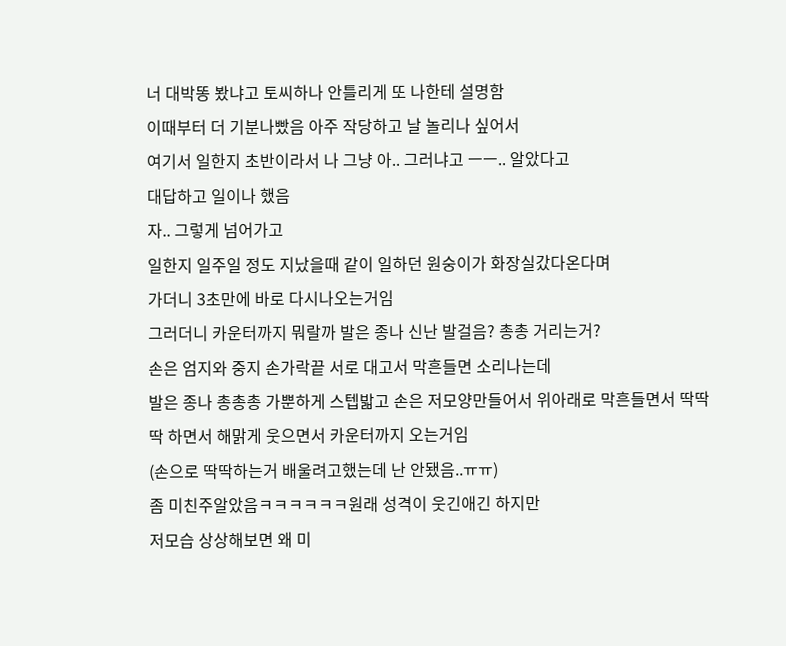너 대박똥 봤냐고 토씨하나 안틀리게 또 나한테 설명함
이때부터 더 기분나빴음 아주 작당하고 날 놀리나 싶어서
여기서 일한지 초반이라서 나 그냥 아.. 그러냐고 ㅡㅡ.. 알았다고
대답하고 일이나 했음
자.. 그렇게 넘어가고
일한지 일주일 정도 지났을때 같이 일하던 원숭이가 화장실갔다온다며
가더니 3초만에 바로 다시나오는거임
그러더니 카운터까지 뭐랄까 발은 종나 신난 발걸음? 총총 거리는거?
손은 엄지와 중지 손가락끝 서로 대고서 막흔들면 소리나는데
발은 종나 총총총 가뿐하게 스텝밟고 손은 저모양만들어서 위아래로 막흔들면서 딱딱딱 하면서 해맑게 웃으면서 카운터까지 오는거임
(손으로 딱딱하는거 배울려고했는데 난 안됐음..ㅠㅠ)
좀 미친주알았음ㅋㅋㅋㅋㅋㅋ원래 성격이 웃긴애긴 하지만
저모습 상상해보면 왜 미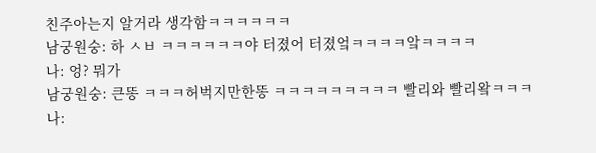친주아는지 알거라 생각함ㅋㅋㅋㅋㅋㅋ
남궁원숭: 하 ㅅㅂ ㅋㅋㅋㅋㅋㅋ야 터졌어 터졌엌ㅋㅋㅋㅋ앜ㅋㅋㅋㅋ
나: 엉? 뭐가
남궁원숭: 큰똥 ㅋㅋㅋ허벅지만한똥 ㅋㅋㅋㅋㅋㅋㅋㅋㅋ 빨리와 빨리왘ㅋㅋㅋ
나: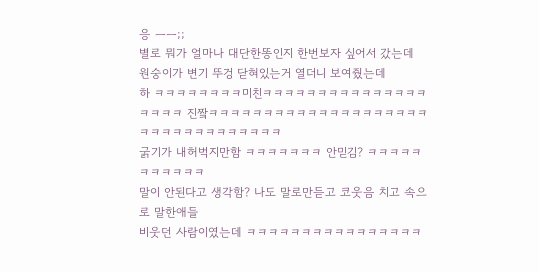응 ㅡㅡ;;
별로 뭐가 얼마나 대단한똥인지 한번보자 싶어서 갔는데
원숭이가 변기 뚜겅 닫혀있는거 열더니 보여줬는데
하 ㅋㅋㅋㅋㅋㅋㅋㅋ미친ㅋㅋㅋㅋㅋㅋㅋㅋㅋㅋㅋㅋㅋㅋㅋㅋㅋㅋㅋ 진짴ㅋㅋㅋㅋㅋㅋㅋㅋㅋㅋㅋㅋㅋㅋㅋㅋㅋㅋㅋㅋㅋㅋㅋㅋㅋㅋㅋㅋㅋㅋㅋㅋㅋ
굵기가 내허벅지만함 ㅋㅋㅋㅋㅋㅋㅋ 안믿김? ㅋㅋㅋㅋㅋㅋㅋㅋㅋㅋㅋ
말이 안된다고 생각함? 나도 말로만듣고 코웃음 치고 속으로 말한애들
비웃던 사람이였는데 ㅋㅋㅋㅋㅋㅋㅋㅋㅋㅋㅋㅋㅋㅋㅋㅋ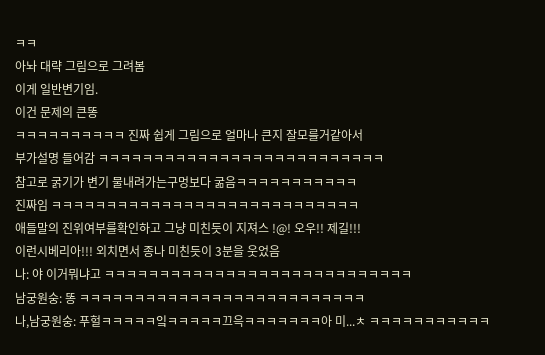ㅋㅋ
아놔 대략 그림으로 그려봄
이게 일반변기임.
이건 문제의 큰똥
ㅋㅋㅋㅋㅋㅋㅋㅋㅋㅋ 진짜 쉽게 그림으로 얼마나 큰지 잘모를거같아서
부가설명 들어감 ㅋㅋㅋㅋㅋㅋㅋㅋㅋㅋㅋㅋㅋㅋㅋㅋㅋㅋㅋㅋㅋㅋㅋㅋㅋㅋ
참고로 굵기가 변기 물내려가는구멍보다 굶음ㅋㅋㅋㅋㅋㅋㅋㅋㅋㅋㅋ
진짜임 ㅋㅋㅋㅋㅋㅋㅋㅋㅋㅋㅋㅋㅋㅋㅋㅋㅋㅋㅋㅋㅋㅋㅋㅋㅋㅋㅋㅋ
애들말의 진위여부를확인하고 그냥 미친듯이 지져스 !@! 오우!! 제길!!!
이런시베리아!!! 외치면서 종나 미친듯이 3분을 웃었음
나: 야 이거뭐냐고 ㅋㅋㅋㅋㅋㅋㅋㅋㅋㅋㅋㅋㅋㅋㅋㅋㅋㅋㅋㅋㅋㅋㅋㅋㅋㅋㅋㅋ
남궁원숭: 똥 ㅋㅋㅋㅋㅋㅋㅋㅋㅋㅋㅋㅋㅋㅋㅋㅋㅋㅋㅋㅋㅋㅋㅋㅋㅋㅋ
나,남궁원숭: 푸헐ㅋㅋㅋㅋㅋ잌ㅋㅋㅋㅋㅋ끄윽ㅋㅋㅋㅋㅋㅋㅋ아 미...ㅊ ㅋㅋㅋㅋㅋㅋㅋㅋㅋㅋㅋ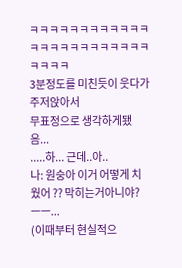ㅋㅋㅋㅋㅋㅋㅋㅋㅋㅋㅋㅋㅋㅋㅋㅋㅋㅋㅋㅋㅋㅋㅋㅋㅋㅋㅋㅋ
3분정도를 미친듯이 웃다가 주저앉아서
무표정으로 생각하게됐음...
.....하... 근데..아..
나: 원숭아 이거 어떻게 치웠어 ?? 막히는거아니야? ㅡㅡ...
(이때부터 현실적으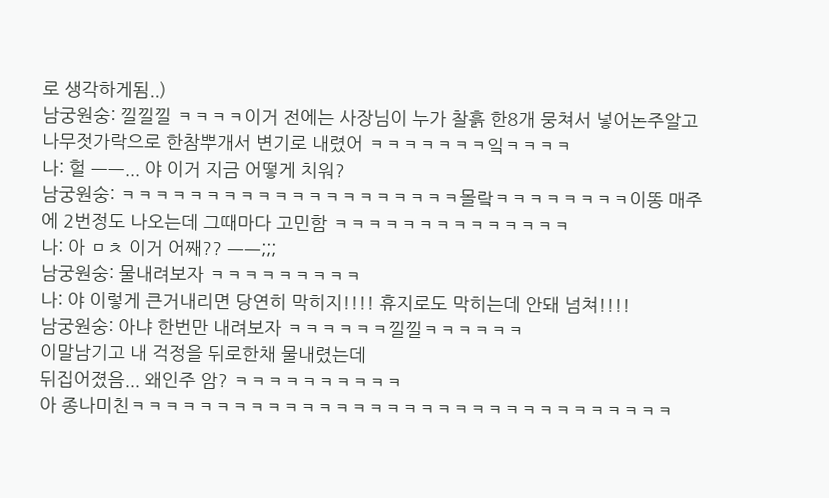로 생각하게됨..)
남궁원숭: 낄낄낄 ㅋㅋㅋㅋ이거 전에는 사장님이 누가 찰흙 한8개 뭉쳐서 넣어논주알고 나무젓가락으로 한참뿌개서 변기로 내렸어 ㅋㅋㅋㅋㅋㅋㅋ잌ㅋㅋㅋㅋ
나: 헐 ㅡㅡ... 야 이거 지금 어떻게 치워?
남궁원숭: ㅋㅋㅋㅋㅋㅋㅋㅋㅋㅋㅋㅋㅋㅋㅋㅋㅋㅋㅋㅋ몰랔ㅋㅋㅋㅋㅋㅋㅋㅋ이똥 매주에 2번정도 나오는데 그때마다 고민함 ㅋㅋㅋㅋㅋㅋㅋㅋㅋㅋㅋㅋㅋㅋ
나: 아 ㅁㅊ 이거 어째?? ㅡㅡ;;;
남궁원숭: 물내려보자 ㅋㅋㅋㅋㅋㅋㅋㅋㅋ
나: 야 이렇게 큰거내리면 당연히 막히지!!!! 휴지로도 막히는데 안돼 넘쳐!!!!
남궁원숭: 아냐 한번만 내려보자 ㅋㅋㅋㅋㅋㅋ낄낄ㅋㅋㅋㅋㅋㅋ
이말남기고 내 걱정을 뒤로한채 물내렸는데
뒤집어졌음... 왜인주 암? ㅋㅋㅋㅋㅋㅋㅋㅋㅋㅋ
아 종나미친ㅋㅋㅋㅋㅋㅋㅋㅋㅋㅋㅋㅋㅋㅋㅋㅋㅋㅋㅋㅋㅋㅋㅋㅋㅋㅋㅋㅋㅋㅋㅋㅋ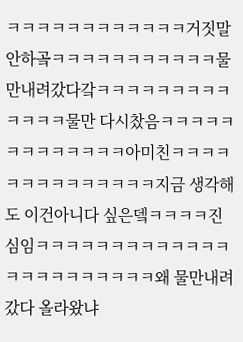ㅋㅋㅋㅋㅋㅋㅋㅋㅋㅋㅋㅋ거짓말안하곸ㅋㅋㅋㅋㅋㅋㅋㅋㅋㅋㅋ물만내려갔다갘ㅋㅋㅋㅋㅋㅋㅋㅋㅋㅋㅋㅋㅋ물만 다시찼음ㅋㅋㅋㅋㅋㅋㅋㅋㅋㅋㅋㅋㅋ아미친ㅋㅋㅋㅋㅋㅋㅋㅋㅋㅋㅋㅋㅋㅋ지금 생각해도 이건아니다 싶은뎈ㅋㅋㅋㅋ진심임ㅋㅋㅋㅋㅋㅋㅋㅋㅋㅋㅋㅋㅋㅋㅋㅋㅋㅋㅋㅋㅋㅋㅋ왜 물만내려갔다 올라왔냐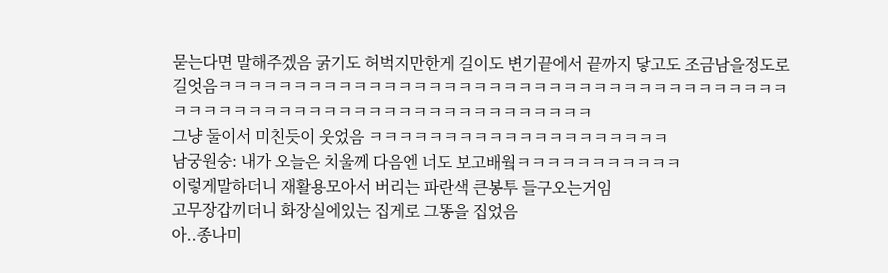묻는다면 말해주겠음 굵기도 허벅지만한게 길이도 변기끝에서 끝까지 닿고도 조금남을정도로길엇음ㅋㅋㅋㅋㅋㅋㅋㅋㅋㅋㅋㅋㅋㅋㅋㅋㅋㅋㅋㅋㅋㅋㅋㅋㅋㅋㅋㅋㅋㅋㅋㅋㅋㅋㅋㅋㅋㅋㅋㅋㅋㅋㅋㅋㅋㅋㅋㅋㅋㅋㅋㅋㅋㅋㅋㅋㅋㅋㅋㅋㅋㅋㅋㅋㅋㅋ
그냥 둘이서 미친듯이 웃었음 ㅋㅋㅋㅋㅋㅋㅋㅋㅋㅋㅋㅋㅋㅋㅋㅋㅋㅋㅋㅋ
남궁원숭: 내가 오늘은 치울께 다음엔 너도 보고배웤ㅋㅋㅋㅋㅋㅋㅋㅋㅋㅋㅋ
이렇게말하더니 재활용모아서 버리는 파란색 큰봉투 들구오는거임
고무장갑끼더니 화장실에있는 집게로 그똥을 집었음
아..종나미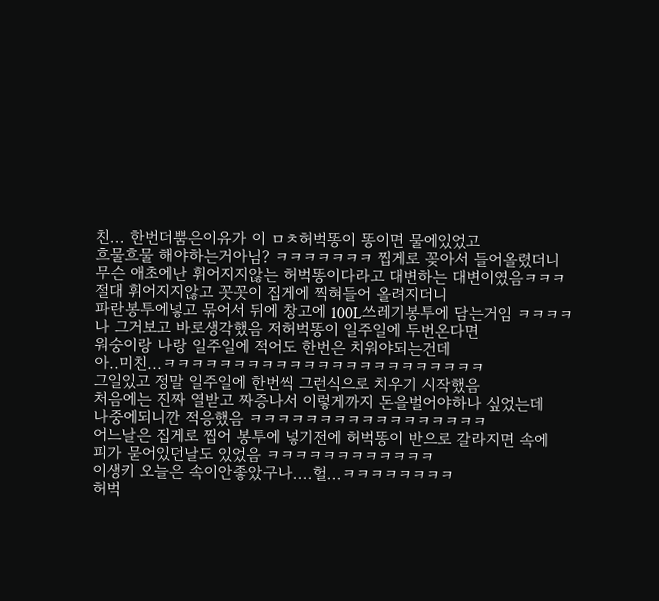친... 한번더뿜은이유가 이 ㅁㅊ허벅똥이 똥이면 물에있었고
흐물흐물 해야하는거아님? ㅋㅋㅋㅋㅋㅋㅋ 찝게로 꽂아서 들어올렸더니
무슨 애초에난 휘어지지않는 허벅똥이다라고 대변하는 대변이였음ㅋㅋㅋ
절대 휘어지지않고 꼿꼿이 집게에 찍혀들어 올려지더니
파란봉투에넣고 묶어서 뒤에 창고에 100L쓰레기봉투에 담는거임 ㅋㅋㅋㅋ
나 그거보고 바로생각했음 저허벅똥이 일주일에 두번온다면
워숭이랑 나랑 일주일에 적어도 한번은 치워야되는건데
아..미친...ㅋㅋㅋㅋㅋㅋㅋㅋㅋㅋㅋㅋㅋㅋㅋㅋㅋㅋㅋㅋㅋㅋㅋ
그일있고 정말 일주일에 한번씩 그런식으로 치우기 시작했음
처음에는 진짜 열받고 짜증나서 이렇게까지 돈을벌어야하나 싶었는데
나중에되니깐 적응했음 ㅋㅋㅋㅋㅋㅋㅋㅋㅋㅋㅋㅋㅋㅋㅋㅋㅋ
어느날은 집게로 찝어 봉투에 넣기전에 허벅똥이 반으로 갈라지면 속에
피가 묻어있던날도 있었음 ㅋㅋㅋㅋㅋㅋㅋㅋㅋㅋㅋㅋ
이생키 오늘은 속이안좋았구나....헐...ㅋㅋㅋㅋㅋㅋㅋㅋ
허벅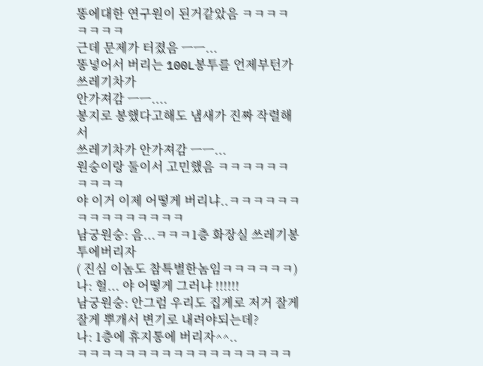똥에대한 연구원이 된거같았음 ㅋㅋㅋㅋㅋㅋㅋㅋ
근데 문제가 터졌음 ㅡㅡ...
똥넣어서 버리는 100L봉투를 언제부턴가 쓰레기차가
안가져감 ㅡㅡ....
봉지로 봉했다고해도 냄새가 진짜 작렬해서
쓰레기차가 안가져감 ㅡㅡ...
원숭이랑 둘이서 고민했음 ㅋㅋㅋㅋㅋㅋㅋㅋㅋㅋ
야 이거 이제 어떻게 버리냐..ㅋㅋㅋㅋㅋㅋㅋㅋㅋㅋㅋㅋㅋㅋㅋ
남궁원숭: 음...ㅋㅋㅋ1층 화장실 쓰레기봉투에버리자
( 진심 이놈도 참특별한놈임ㅋㅋㅋㅋㅋㅋ)
나: 헐... 야 어떻게 그러냐 !!!!!!
남궁원숭: 안그럼 우리도 집게로 저거 잘게잘게 뿌개서 변기로 내려야되는데?
나: 1층에 휴지통에 버리자^^..
ㅋㅋㅋㅋㅋㅋㅋㅋㅋㅋㅋㅋㅋㅋㅋㅋㅋㅋ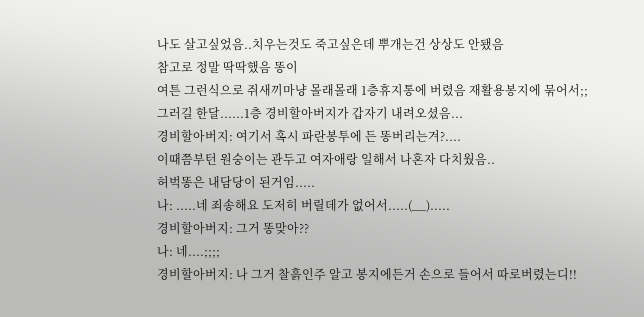나도 살고싶었음..치우는것도 죽고싶은데 뿌개는건 상상도 안됐음
참고로 정말 딱딱했음 똥이
여튼 그런식으로 쥐새끼마냥 몰래몰래 1층휴지통에 버렸음 재활용봉지에 묶어서;;
그러길 한달......1층 경비할아버지가 갑자기 내려오셨음...
경비할아버지: 여기서 혹시 파란봉투에 든 똥버리는겨?....
이때쯤부턴 원숭이는 관두고 여자애랑 일해서 나혼자 다치웠음..
허벅똥은 내담당이 된거임.....
나: .....네 죄송해요 도저히 버릴데가 없어서.....(__).....
경비할아버지: 그거 똥맞아??
나: 네....;;;;
경비할아버지: 나 그거 찰흙인주 알고 봉지에든거 손으로 들어서 따로버렸는디!!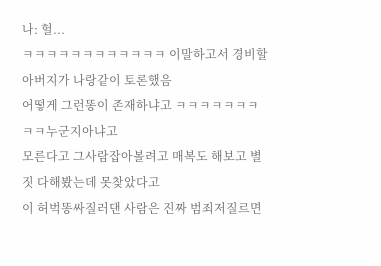나: 헐...
ㅋㅋㅋㅋㅋㅋㅋㅋㅋㅋㅋㅋ 이말하고서 경비할아버지가 나랑같이 토론했음
어떻게 그런똥이 존재하냐고 ㅋㅋㅋㅋㅋㅋㅋㅋㅋ누군지아냐고
모른다고 그사람잡아볼려고 매복도 해보고 별짓 다해봤는데 못찾았다고
이 허벅똥싸질러댄 사람은 진짜 범죄저질르면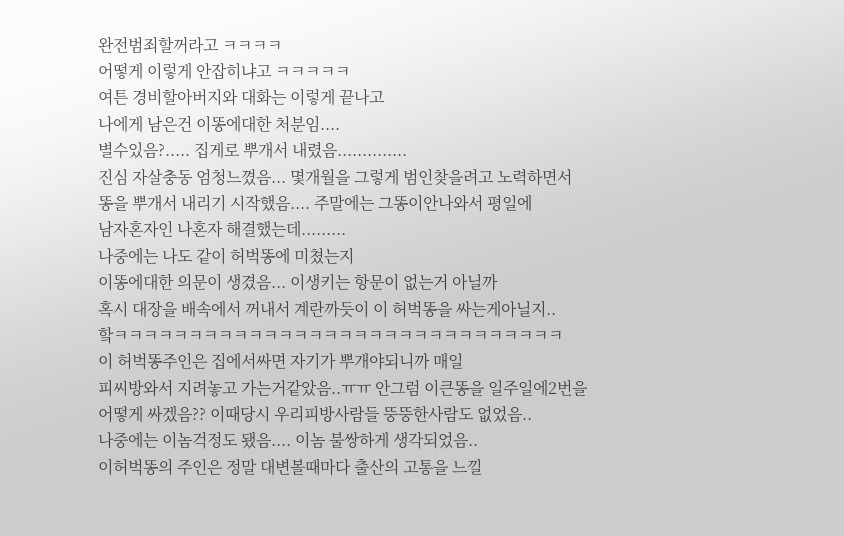완전범죄할꺼라고 ㅋㅋㅋㅋ
어떻게 이렇게 안잡히냐고 ㅋㅋㅋㅋㅋ
여튼 경비할아버지와 대화는 이렇게 끝나고
나에게 남은건 이똥에대한 처분임....
별수있음?..... 집게로 뿌개서 내렸음..............
진심 자살충동 엄청느꼈음... 몇개월을 그렇게 범인찾을려고 노력하면서
똥을 뿌개서 내리기 시작했음.... 주말에는 그똥이안나와서 평일에
남자혼자인 나혼자 해결했는데.........
나중에는 나도 같이 허벅똥에 미쳤는지
이똥에대한 의문이 생겼음... 이생키는 항문이 없는거 아닐까
혹시 대장을 배속에서 꺼내서 계란까듯이 이 허벅똥을 싸는게아닐지..
핰ㅋㅋㅋㅋㅋㅋㅋㅋㅋㅋㅋㅋㅋㅋㅋㅋㅋㅋㅋㅋㅋㅋㅋㅋㅋㅋㅋㅋㅋㅋ
이 허벅똥주인은 집에서싸면 자기가 뿌개야되니까 매일
피씨방와서 지려놓고 가는거같았음..ㅠㅠ 안그럼 이큰똥을 일주일에2번을
어떻게 싸겠음?? 이때당시 우리피방사람들 뚱뚱한사람도 없었음..
나중에는 이놈걱정도 됐음.... 이놈 불쌍하게 생각되었음..
이허벅똥의 주인은 정말 대변볼때마다 출산의 고통을 느낄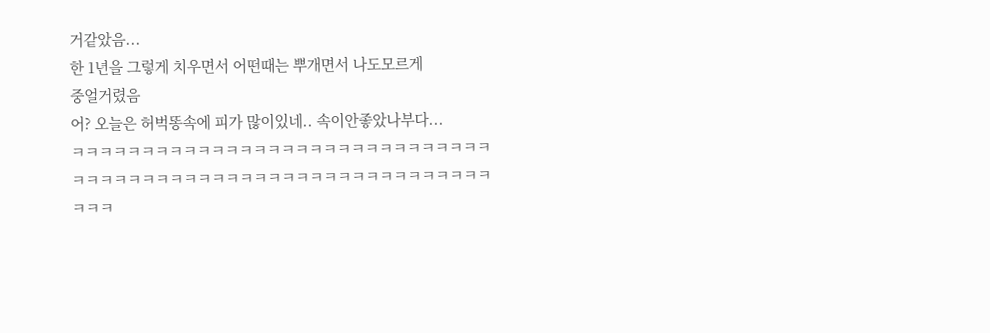거같았음...
한 1년을 그렇게 치우면서 어떤때는 뿌개면서 나도모르게
중얼거렸음
어? 오늘은 허벅똥속에 피가 많이있네.. 속이안좋았나부다...
ㅋㅋㅋㅋㅋㅋㅋㅋㅋㅋㅋㅋㅋㅋㅋㅋㅋㅋㅋㅋㅋㅋㅋㅋㅋㅋㅋㅋㅋㅋㅋㅋㅋㅋㅋㅋㅋㅋㅋㅋㅋㅋㅋㅋㅋㅋㅋㅋㅋㅋㅋㅋㅋㅋㅋㅋㅋㅋㅋㅋㅋㅋㅋ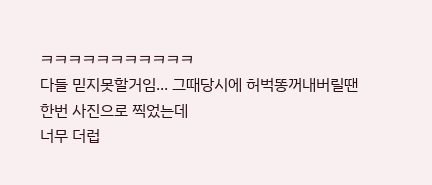ㅋㅋㅋㅋㅋㅋㅋㅋㅋㅋㅋ
다들 믿지못할거임... 그때당시에 허벅똥꺼내버릴땐 한번 사진으로 찍었는데
너무 더럽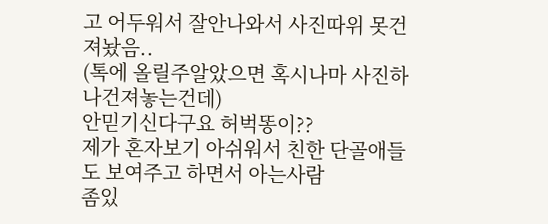고 어두워서 잘안나와서 사진따위 못건져놨음..
(톡에 올릴주알았으면 혹시나마 사진하나건져놓는건데)
안믿기신다구요 허벅똥이??
제가 혼자보기 아쉬워서 친한 단골애들도 보여주고 하면서 아는사람
좀있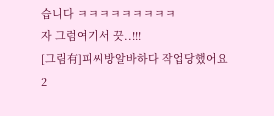습니다 ㅋㅋㅋㅋㅋㅋㅋㅋㅋ
자 그럼여기서 끗..!!!
[그림有]피씨방알바하다 작업당했어요2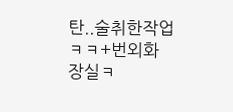탄..술취한작업ㅋㅋ+번외화장실ㅋ